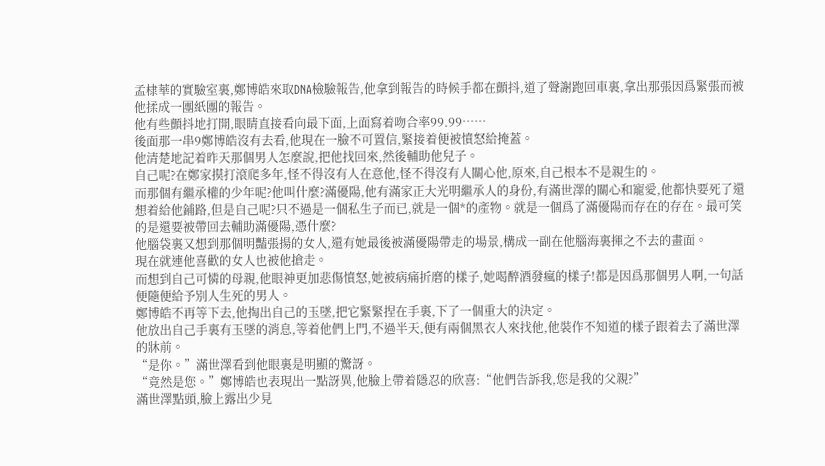孟棣華的實驗室裏,鄭博皓來取DNA檢驗報告,他拿到報告的時候手都在顫抖,道了聲謝跑回車裏,拿出那張因爲緊張而被他揉成一團紙團的報告。
他有些顫抖地打開,眼睛直接看向最下面,上面寫着吻合率99.99……
後面那一串9鄭博皓沒有去看,他現在一臉不可置信,緊接着便被憤怒給掩蓋。
他清楚地記着昨天那個男人怎麼說,把他找回來,然後輔助他兒子。
自己呢?在鄭家摸打滾爬多年,怪不得沒有人在意他,怪不得沒有人關心他,原來,自己根本不是親生的。
而那個有繼承權的少年呢?他叫什麼?滿優陽,他有滿家正大光明繼承人的身份,有滿世澤的關心和寵愛,他都快要死了還想着給他鋪路,但是自己呢?只不過是一個私生子而已,就是一個*的產物。就是一個爲了滿優陽而存在的存在。最可笑的是還要被帶回去輔助滿優陽,憑什麼?
他腦袋裏又想到那個明豔張揚的女人,還有她最後被滿優陽帶走的場景,構成一副在他腦海裏揮之不去的畫面。
現在就連他喜歡的女人也被他搶走。
而想到自己可憐的母親,他眼神更加悲傷憤怒,她被病痛折磨的樣子,她喝醉酒發瘋的樣子!都是因爲那個男人啊,一句話便隨便給予別人生死的男人。
鄭博皓不再等下去,他掏出自己的玉墜,把它緊緊捏在手裏,下了一個重大的決定。
他放出自己手裏有玉墜的消息,等着他們上門,不過半天,便有兩個黑衣人來找他,他裝作不知道的樣子跟着去了滿世澤的牀前。
“是你。”滿世澤看到他眼裏是明顯的驚訝。
“竟然是您。”鄭博皓也表現出一點訝異,他臉上帶着隱忍的欣喜:“他們告訴我,您是我的父親?”
滿世澤點頭,臉上露出少見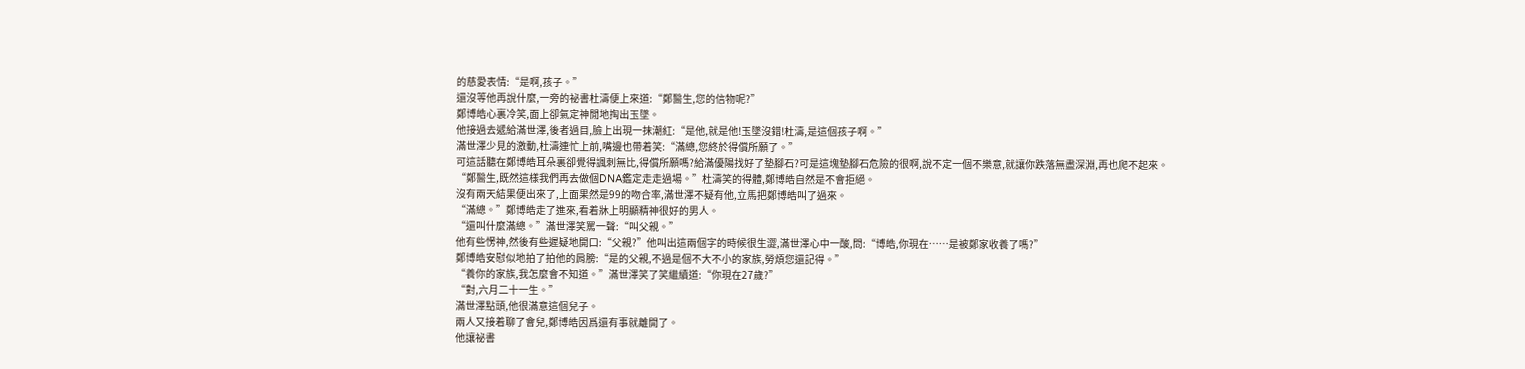的慈愛表情:“是啊,孩子。”
還沒等他再說什麼,一旁的祕書杜濤便上來道:“鄭醫生,您的信物呢?”
鄭博皓心裏冷笑,面上卻氣定神閒地掏出玉墜。
他接過去遞給滿世澤,後者過目,臉上出現一抹潮紅:“是他,就是他!玉墜沒錯!杜濤,是這個孩子啊。”
滿世澤少見的激動,杜濤連忙上前,嘴邊也帶着笑:“滿總,您終於得償所願了。”
可這話聽在鄭博皓耳朵裏卻覺得諷刺無比,得償所願嗎?給滿優陽找好了墊腳石?可是這塊墊腳石危險的很啊,說不定一個不樂意,就讓你跌落無盡深淵,再也爬不起來。
“鄭醫生,既然這樣我們再去做個DNA鑑定走走過場。”杜濤笑的得體,鄭博皓自然是不會拒絕。
沒有兩天結果便出來了,上面果然是99的吻合率,滿世澤不疑有他,立馬把鄭博皓叫了過來。
“滿總。”鄭博皓走了進來,看着牀上明顯精神很好的男人。
“還叫什麼滿總。”滿世澤笑罵一聲:“叫父親。”
他有些愣神,然後有些遲疑地開口:“父親?”他叫出這兩個字的時候很生澀,滿世澤心中一酸,問:“博皓,你現在……是被鄭家收養了嗎?”
鄭博皓安慰似地拍了拍他的肩膀:“是的父親,不過是個不大不小的家族,勞煩您還記得。”
“養你的家族,我怎麼會不知道。”滿世澤笑了笑繼續道:“你現在27歲?”
“對,六月二十一生。”
滿世澤點頭,他很滿意這個兒子。
兩人又接着聊了會兒,鄭博皓因爲還有事就離開了。
他讓祕書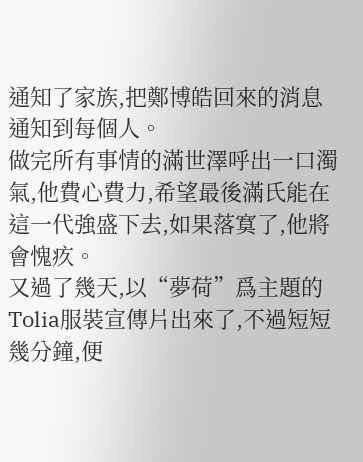通知了家族,把鄭博皓回來的消息通知到每個人。
做完所有事情的滿世澤呼出一口濁氣,他費心費力,希望最後滿氏能在這一代強盛下去,如果落寞了,他將會愧疚。
又過了幾天,以“夢荷”爲主題的Tolia服裝宣傳片出來了,不過短短幾分鐘,便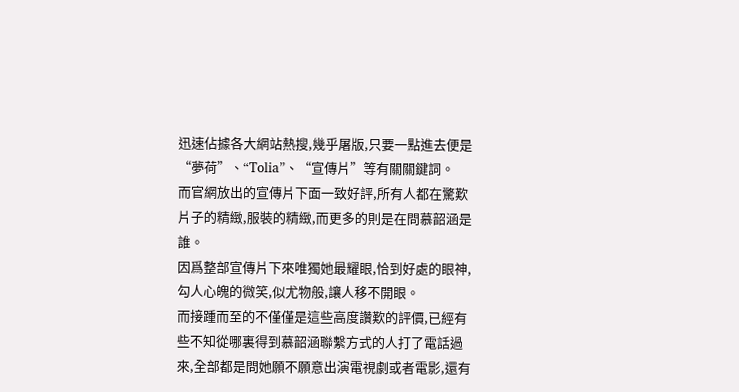迅速佔據各大網站熱搜,幾乎屠版,只要一點進去便是“夢荷”、“Tolia”、“宣傳片”等有關關鍵詞。
而官網放出的宣傳片下面一致好評,所有人都在驚歎片子的精緻,服裝的精緻,而更多的則是在問慕韶涵是誰。
因爲整部宣傳片下來唯獨她最耀眼,恰到好處的眼神,勾人心魄的微笑,似尤物般,讓人移不開眼。
而接踵而至的不僅僅是這些高度讚歎的評價,已經有些不知從哪裏得到慕韶涵聯繫方式的人打了電話過來,全部都是問她願不願意出演電視劇或者電影,還有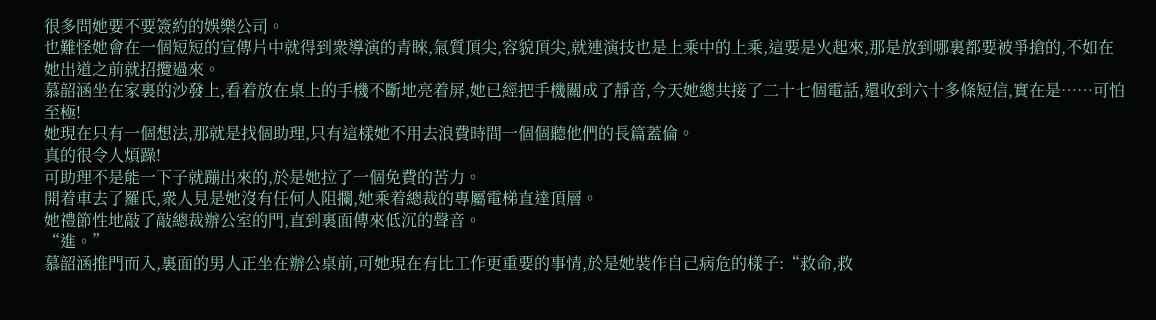很多問她要不要簽約的娛樂公司。
也難怪她會在一個短短的宣傳片中就得到衆導演的青睞,氣質頂尖,容貌頂尖,就連演技也是上乘中的上乘,這要是火起來,那是放到哪裏都要被爭搶的,不如在她出道之前就招攬過來。
慕韶涵坐在家裏的沙發上,看着放在桌上的手機不斷地亮着屏,她已經把手機關成了靜音,今天她總共接了二十七個電話,還收到六十多條短信,實在是……可怕至極!
她現在只有一個想法,那就是找個助理,只有這樣她不用去浪費時間一個個聽他們的長篇蓋倫。
真的很令人煩躁!
可助理不是能一下子就蹦出來的,於是她拉了一個免費的苦力。
開着車去了羅氏,衆人見是她沒有任何人阻攔,她乘着總裁的專屬電梯直達頂層。
她禮節性地敲了敲總裁辦公室的門,直到裏面傳來低沉的聲音。
“進。”
慕韶涵推門而入,裏面的男人正坐在辦公桌前,可她現在有比工作更重要的事情,於是她裝作自己病危的樣子:“救命,救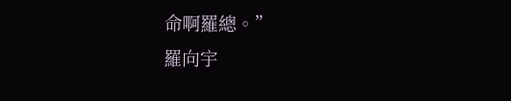命啊羅總。”
羅向宇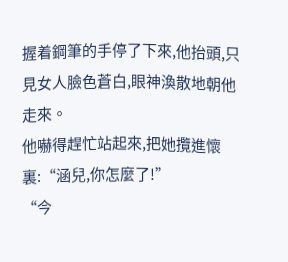握着鋼筆的手停了下來,他抬頭,只見女人臉色蒼白,眼神渙散地朝他走來。
他嚇得趕忙站起來,把她攬進懷裏:“涵兒,你怎麼了!”
“今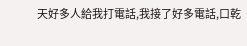天好多人給我打電話,我接了好多電話,口乾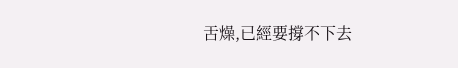舌燥,已經要撐不下去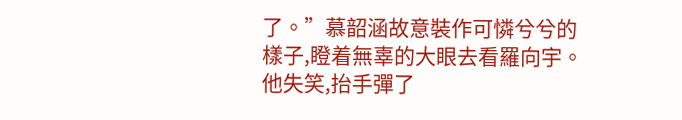了。”慕韶涵故意裝作可憐兮兮的樣子,瞪着無辜的大眼去看羅向宇。
他失笑,抬手彈了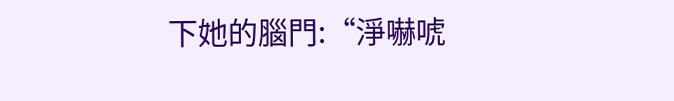下她的腦門:“淨嚇唬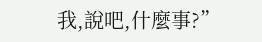我,說吧,什麼事?”